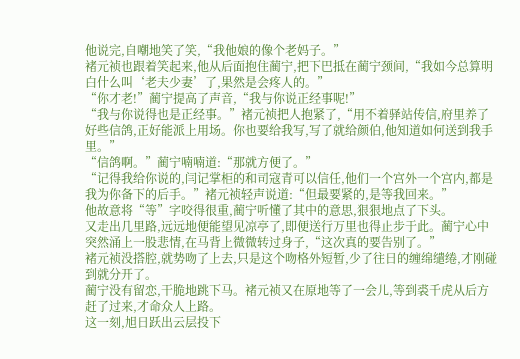他说完,自嘲地笑了笑,“我他娘的像个老妈子。”
褚元祯也跟着笑起来,他从后面抱住蔺宁,把下巴抵在蔺宁颈间,“我如今总算明白什么叫‘老夫少妻’了,果然是会疼人的。”
“你才老!”蔺宁提高了声音,“我与你说正经事呢!”
“我与你说得也是正经事。”褚元祯把人抱紧了,“用不着驿站传信,府里养了好些信鸽,正好能派上用场。你也要给我写,写了就给颜伯,他知道如何送到我手里。”
“信鸽啊。”蔺宁喃喃道:“那就方便了。”
“记得我给你说的,闫记掌柜的和司寇青可以信任,他们一个宫外一个宫内,都是我为你备下的后手。”褚元祯轻声说道:“但最要紧的,是等我回来。”
他故意将“等”字咬得很重,蔺宁听懂了其中的意思,狠狠地点了下头。
又走出几里路,远远地便能望见凉亭了,即便送行万里也得止步于此。蔺宁心中突然涌上一股悲情,在马背上微微转过身子,“这次真的要告别了。”
褚元祯没搭腔,就势吻了上去,只是这个吻格外短暂,少了往日的缠绵缱绻,才刚碰到就分开了。
蔺宁没有留恋,干脆地跳下马。褚元祯又在原地等了一会儿,等到裘千虎从后方赶了过来,才命众人上路。
这一刻,旭日跃出云层投下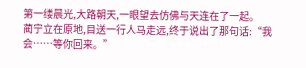第一缕晨光,大路朝天,一眼望去仿佛与天连在了一起。
蔺宁立在原地,目送一行人马走远,终于说出了那句话:“我会……等你回来。”